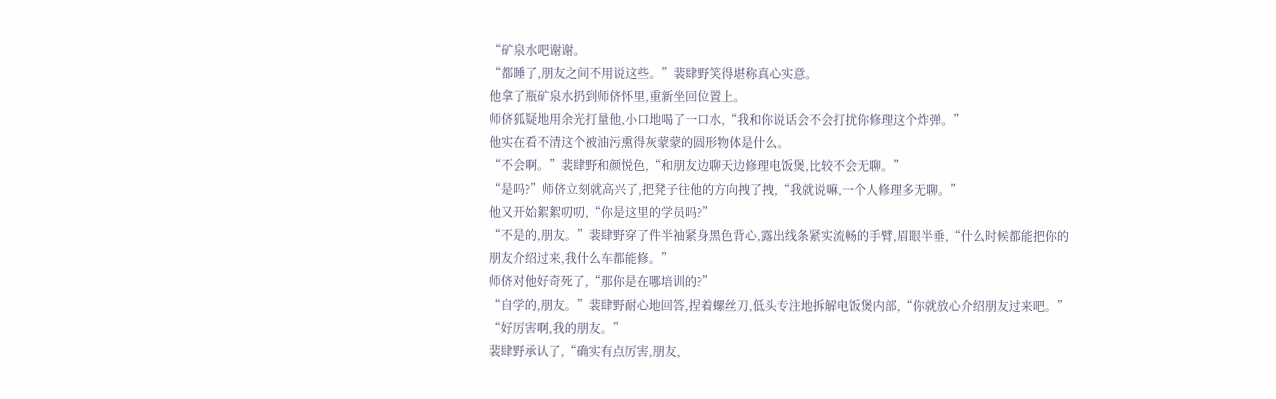“矿泉水吧谢谢。
“都睡了,朋友之间不用说这些。”裴肆野笑得堪称真心实意。
他拿了瓶矿泉水扔到师侪怀里,重新坐回位置上。
师侪狐疑地用余光打量他,小口地喝了一口水,“我和你说话会不会打扰你修理这个炸弹。”
他实在看不清这个被油污熏得灰蒙蒙的圆形物体是什么。
“不会啊。”裴肆野和颜悦色,“和朋友边聊天边修理电饭煲,比较不会无聊。”
“是吗?”师侪立刻就高兴了,把凳子往他的方向拽了拽,“我就说嘛,一个人修理多无聊。”
他又开始絮絮叨叨,“你是这里的学员吗?”
“不是的,朋友。”裴肆野穿了件半袖紧身黑色背心,露出线条紧实流畅的手臂,眉眼半垂,“什么时候都能把你的朋友介绍过来,我什么车都能修。”
师侪对他好奇死了,“那你是在哪培训的?”
“自学的,朋友。”裴肆野耐心地回答,捏着螺丝刀,低头专注地拆解电饭煲内部,“你就放心介绍朋友过来吧。”
“好厉害啊,我的朋友。”
裴肆野承认了,“确实有点厉害,朋友,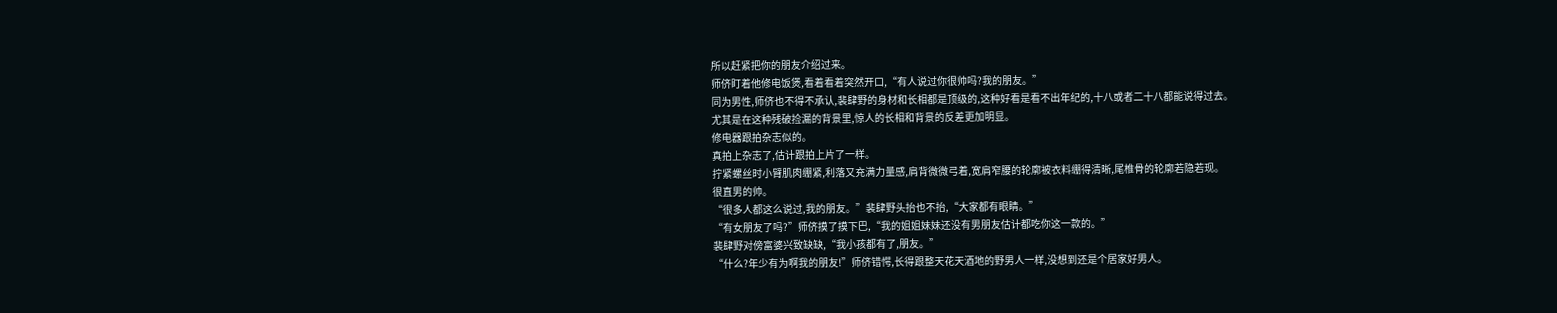所以赶紧把你的朋友介绍过来。
师侪盯着他修电饭煲,看着看着突然开口,“有人说过你很帅吗?我的朋友。”
同为男性,师侪也不得不承认,裴肆野的身材和长相都是顶级的,这种好看是看不出年纪的,十八或者二十八都能说得过去。
尤其是在这种残破捡漏的背景里,惊人的长相和背景的反差更加明显。
修电器跟拍杂志似的。
真拍上杂志了,估计跟拍上片了一样。
拧紧螺丝时小臂肌肉绷紧,利落又充满力量感,肩背微微弓着,宽肩窄腰的轮廓被衣料绷得清晰,尾椎骨的轮廓若隐若现。
很直男的帅。
“很多人都这么说过,我的朋友。”裴肆野头抬也不抬,“大家都有眼睛。”
“有女朋友了吗?”师侪摸了摸下巴,“我的姐姐妹妹还没有男朋友估计都吃你这一款的。”
裴肆野对傍富婆兴致缺缺,“我小孩都有了,朋友。”
“什么?年少有为啊我的朋友!”师侪错愕,长得跟整天花天酒地的野男人一样,没想到还是个居家好男人。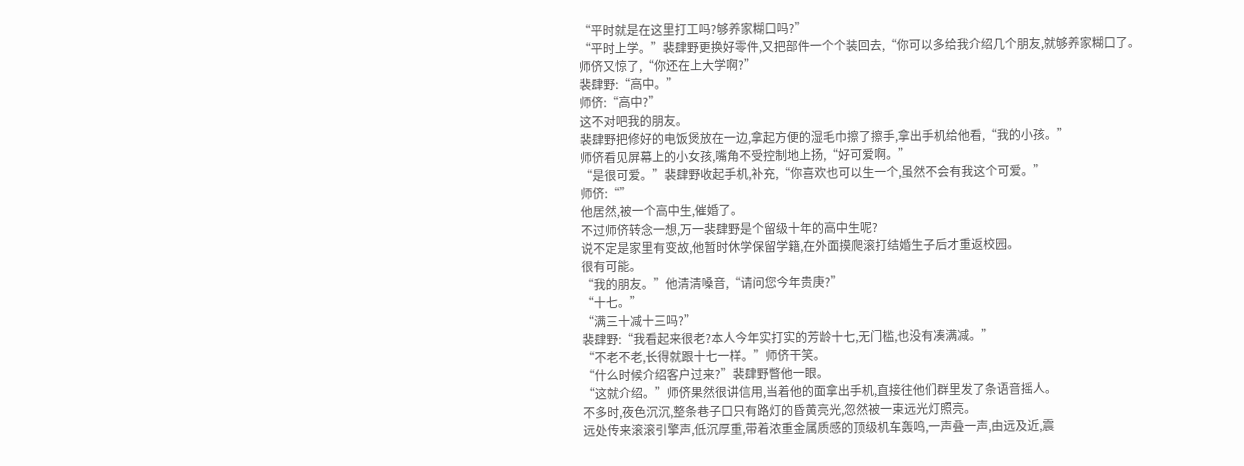“平时就是在这里打工吗?够养家糊口吗?”
“平时上学。”裴肆野更换好零件,又把部件一个个装回去,“你可以多给我介绍几个朋友,就够养家糊口了。
师侪又惊了,“你还在上大学啊?”
裴肆野:“高中。”
师侪:“高中?”
这不对吧我的朋友。
裴肆野把修好的电饭煲放在一边,拿起方便的湿毛巾擦了擦手,拿出手机给他看,“我的小孩。”
师侪看见屏幕上的小女孩,嘴角不受控制地上扬,“好可爱啊。”
“是很可爱。”裴肆野收起手机,补充,“你喜欢也可以生一个,虽然不会有我这个可爱。”
师侪:“”
他居然,被一个高中生,催婚了。
不过师侪转念一想,万一裴肆野是个留级十年的高中生呢?
说不定是家里有变故,他暂时休学保留学籍,在外面摸爬滚打结婚生子后才重返校园。
很有可能。
“我的朋友。”他清清嗓音,“请问您今年贵庚?”
“十七。”
“满三十减十三吗?”
裴肆野:“我看起来很老?本人今年实打实的芳龄十七,无门槛,也没有凑满减。”
“不老不老,长得就跟十七一样。”师侪干笑。
“什么时候介绍客户过来?”裴肆野瞥他一眼。
“这就介绍。”师侪果然很讲信用,当着他的面拿出手机,直接往他们群里发了条语音摇人。
不多时,夜色沉沉,整条巷子口只有路灯的昏黄亮光,忽然被一束远光灯照亮。
远处传来滚滚引擎声,低沉厚重,带着浓重金属质感的顶级机车轰鸣,一声叠一声,由远及近,震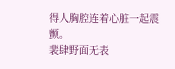得人胸腔连着心脏一起震颤。
裴肆野面无表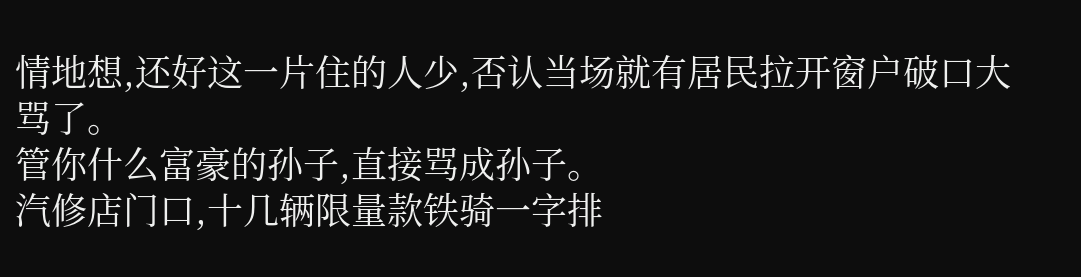情地想,还好这一片住的人少,否认当场就有居民拉开窗户破口大骂了。
管你什么富豪的孙子,直接骂成孙子。
汽修店门口,十几辆限量款铁骑一字排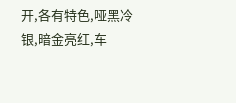开,各有特色,哑黑冷银,暗金亮红,车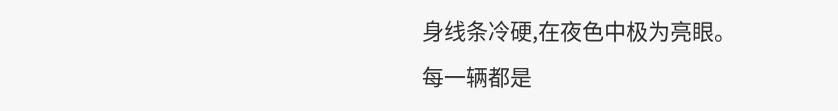身线条冷硬,在夜色中极为亮眼。
每一辆都是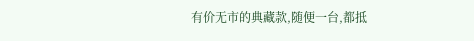有价无市的典藏款,随便一台,都抵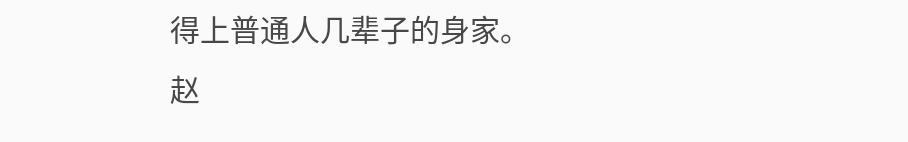得上普通人几辈子的身家。
赵